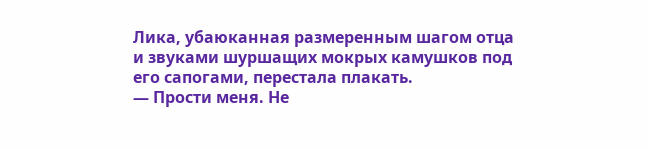Лика, убаюканная размеренным шагом отца и звуками шуршащих мокрых камушков под его сапогами, перестала плакать.
— Прости меня. Не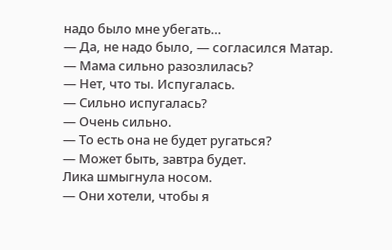надо было мне убегать…
— Да, не надо было, — согласился Матар.
— Мама сильно разозлилась?
— Нет, что ты. Испугалась.
— Сильно испугалась?
— Очень сильно.
— То есть она не будет ругаться?
— Может быть, завтра будет.
Лика шмыгнула носом.
— Они хотели, чтобы я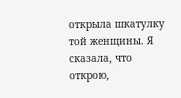открыла шкатулку той женщины. Я сказала, что открою,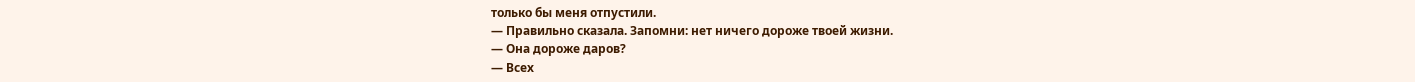только бы меня отпустили.
— Правильно сказала. Запомни: нет ничего дороже твоей жизни.
— Она дороже даров?
— Всех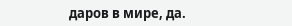даров в мире, да.